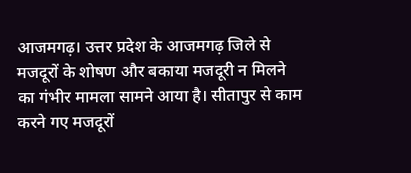आजमगढ़। उत्तर प्रदेश के आजमगढ़ जिले से मजदूरों के शोषण और बकाया मजदूरी न मिलने का गंभीर मामला सामने आया है। सीतापुर से काम करने गए मजदूरों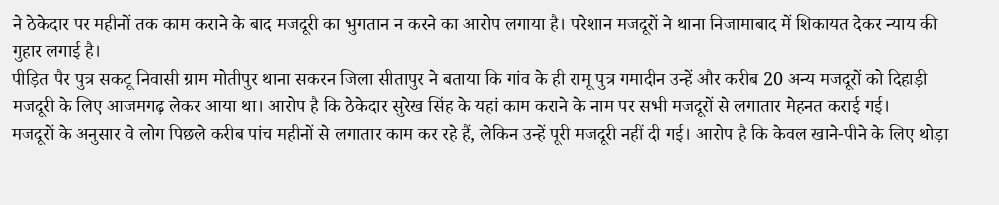ने ठेकेदार पर महीनों तक काम कराने के बाद मजदूरी का भुगतान न करने का आरोप लगाया है। परेशान मजदूरों ने थाना निजामाबाद में शिकायत देकर न्याय की गुहार लगाई है।
पीड़ित पैर पुत्र सकटू निवासी ग्राम मोतीपुर थाना सकरन जिला सीतापुर ने बताया कि गांव के ही रामू पुत्र गमादीन उन्हें और करीब 20 अन्य मजदूरों को दिहाड़ी मजदूरी के लिए आजमगढ़ लेकर आया था। आरोप है कि ठेकेदार सुरेख सिंह के यहां काम कराने के नाम पर सभी मजदूरों से लगातार मेहनत कराई गई।
मजदूरों के अनुसार वे लोग पिछले करीब पांच महीनों से लगातार काम कर रहे हैं, लेकिन उन्हें पूरी मजदूरी नहीं दी गई। आरोप है कि केवल खाने-पीने के लिए थोड़ा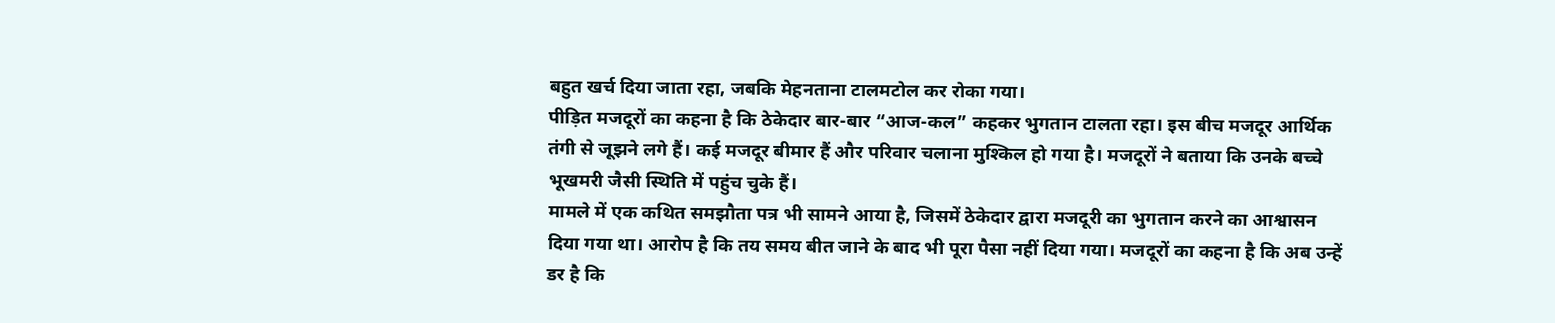बहुत खर्च दिया जाता रहा, जबकि मेहनताना टालमटोल कर रोका गया।
पीड़ित मजदूरों का कहना है कि ठेकेदार बार-बार “आज-कल” कहकर भुगतान टालता रहा। इस बीच मजदूर आर्थिक तंगी से जूझने लगे हैं। कई मजदूर बीमार हैं और परिवार चलाना मुश्किल हो गया है। मजदूरों ने बताया कि उनके बच्चे भूखमरी जैसी स्थिति में पहुंच चुके हैं।
मामले में एक कथित समझौता पत्र भी सामने आया है, जिसमें ठेकेदार द्वारा मजदूरी का भुगतान करने का आश्वासन दिया गया था। आरोप है कि तय समय बीत जाने के बाद भी पूरा पैसा नहीं दिया गया। मजदूरों का कहना है कि अब उन्हें डर है कि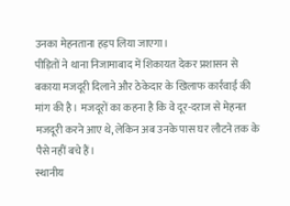उनका मेहनताना हड़प लिया जाएगा।
पीड़ितों ने थाना निजामाबाद में शिकायत देकर प्रशासन से बकाया मजदूरी दिलाने और ठेकेदार के खिलाफ कार्रवाई की मांग की है। मजदूरों का कहना है कि वे दूर-दराज से मेहनत मजदूरी करने आए थे, लेकिन अब उनके पास घर लौटने तक के पैसे नहीं बचे हैं।
स्थानीय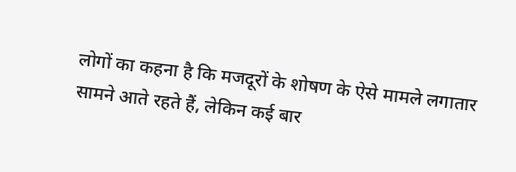लोगों का कहना है कि मजदूरों के शोषण के ऐसे मामले लगातार सामने आते रहते हैं, लेकिन कई बार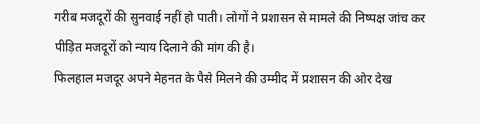गरीब मजदूरों की सुनवाई नहीं हो पाती। लोगों ने प्रशासन से मामले की निष्पक्ष जांच कर पीड़ित मजदूरों को न्याय दिलाने की मांग की है।
फिलहाल मजदूर अपने मेहनत के पैसे मिलने की उम्मीद में प्रशासन की ओर देख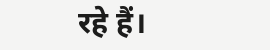रहे हैं।